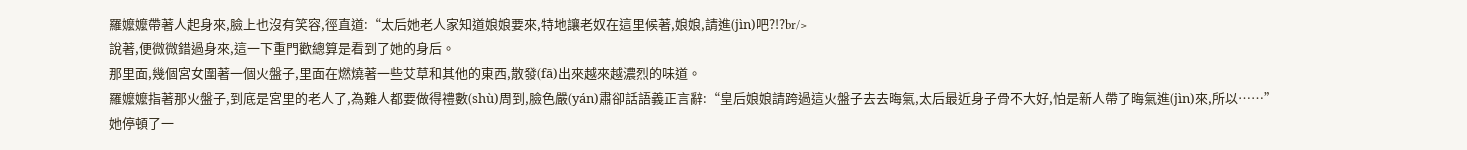羅嬤嬤帶著人起身來,臉上也沒有笑容,徑直道:“太后她老人家知道娘娘要來,特地讓老奴在這里候著,娘娘,請進(jìn)吧?!?br/>
說著,便微微錯過身來,這一下重門歡總算是看到了她的身后。
那里面,幾個宮女圍著一個火盤子,里面在燃燒著一些艾草和其他的東西,散發(fā)出來越來越濃烈的味道。
羅嬤嬤指著那火盤子,到底是宮里的老人了,為難人都要做得禮數(shù)周到,臉色嚴(yán)肅卻話語義正言辭:“皇后娘娘請跨過這火盤子去去晦氣,太后最近身子骨不大好,怕是新人帶了晦氣進(jìn)來,所以……”
她停頓了一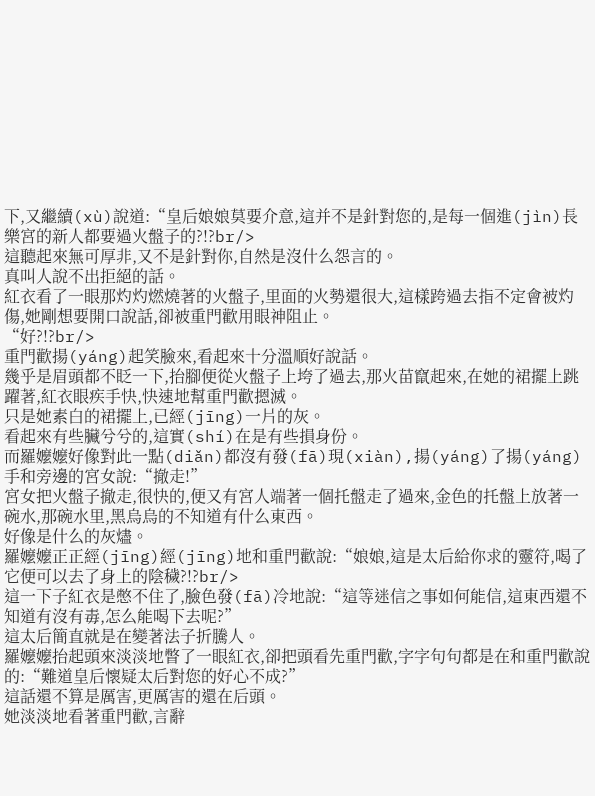下,又繼續(xù)說道:“皇后娘娘莫要介意,這并不是針對您的,是每一個進(jìn)長樂宮的新人都要過火盤子的?!?br/>
這聽起來無可厚非,又不是針對你,自然是沒什么怨言的。
真叫人說不出拒絕的話。
紅衣看了一眼那灼灼燃燒著的火盤子,里面的火勢還很大,這樣跨過去指不定會被灼傷,她剛想要開口說話,卻被重門歡用眼神阻止。
“好?!?br/>
重門歡揚(yáng)起笑臉來,看起來十分溫順好說話。
幾乎是眉頭都不眨一下,抬腳便從火盤子上垮了過去,那火苗竄起來,在她的裙擺上跳躍著,紅衣眼疾手快,快速地幫重門歡摁滅。
只是她素白的裙擺上,已經(jīng)一片的灰。
看起來有些臟兮兮的,這實(shí)在是有些損身份。
而羅嬤嬤好像對此一點(diǎn)都沒有發(fā)現(xiàn),揚(yáng)了揚(yáng)手和旁邊的宮女說:“撤走!”
宮女把火盤子撤走,很快的,便又有宮人端著一個托盤走了過來,金色的托盤上放著一碗水,那碗水里,黑烏烏的不知道有什么東西。
好像是什么的灰燼。
羅嬤嬤正正經(jīng)經(jīng)地和重門歡說:“娘娘,這是太后給你求的靈符,喝了它便可以去了身上的陰穢?!?br/>
這一下子紅衣是憋不住了,臉色發(fā)冷地說:“這等迷信之事如何能信,這東西還不知道有沒有毒,怎么能喝下去呢?”
這太后簡直就是在變著法子折騰人。
羅嬤嬤抬起頭來淡淡地瞥了一眼紅衣,卻把頭看先重門歡,字字句句都是在和重門歡說的:“難道皇后懷疑太后對您的好心不成?”
這話還不算是厲害,更厲害的還在后頭。
她淡淡地看著重門歡,言辭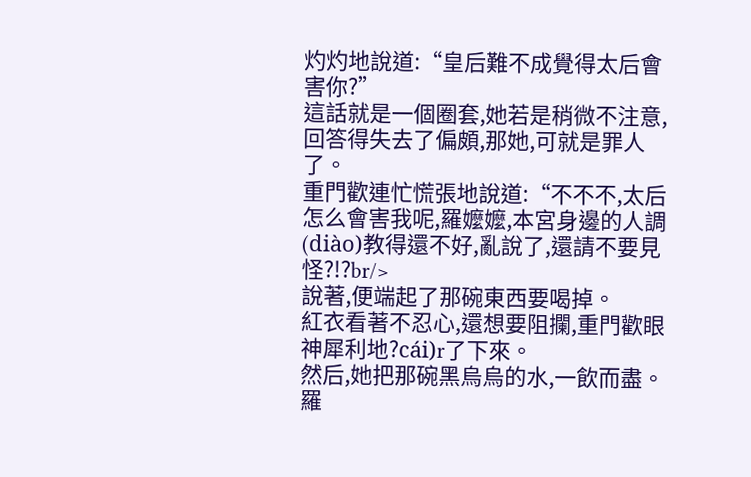灼灼地說道:“皇后難不成覺得太后會害你?”
這話就是一個圈套,她若是稍微不注意,回答得失去了偏頗,那她,可就是罪人了。
重門歡連忙慌張地說道:“不不不,太后怎么會害我呢,羅嬤嬤,本宮身邊的人調(diào)教得還不好,亂說了,還請不要見怪?!?br/>
說著,便端起了那碗東西要喝掉。
紅衣看著不忍心,還想要阻攔,重門歡眼神犀利地?cái)r了下來。
然后,她把那碗黑烏烏的水,一飲而盡。
羅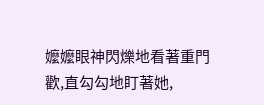嬤嬤眼神閃爍地看著重門歡,直勾勾地盯著她,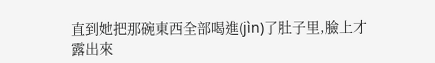直到她把那碗東西全部喝進(jìn)了肚子里,臉上才露出來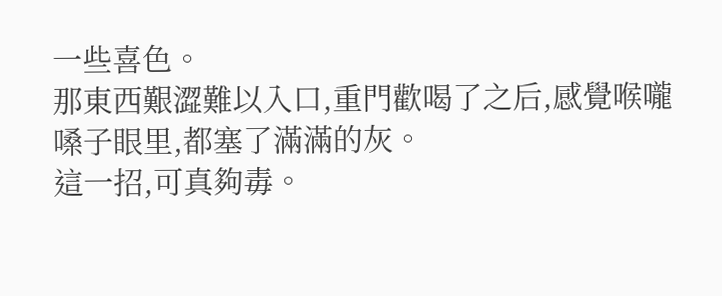一些喜色。
那東西艱澀難以入口,重門歡喝了之后,感覺喉嚨嗓子眼里,都塞了滿滿的灰。
這一招,可真夠毒。